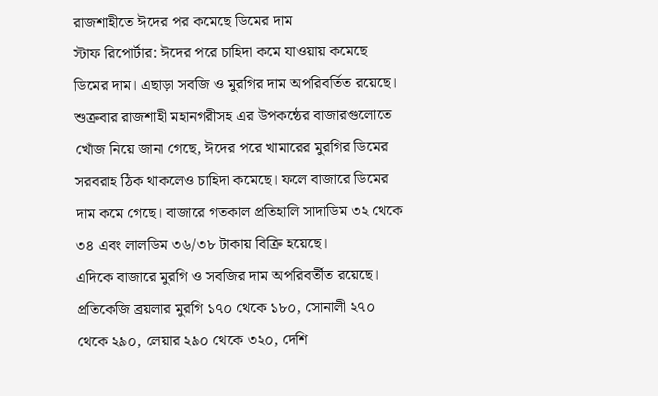রাজশাহীতে ঈদের পর কমেছে ডিমের দাম
স্টাফ রিপোর্টার: ঈদের পরে চাহিদা কমে যাওয়ায় কমেছে ডিমের দাম। এছাড়া সবজি ও মুরগির দাম অপরিবর্তিত রয়েছে।
শুক্রবার রাজশাহী মহানগরীসহ এর উপকন্ঠের বাজারগুলোতে খোঁজ নিয়ে জানা গেছে, ঈদের পরে খামারের মুরগির ডিমের সরবরাহ ঠিক থাকলেও চাহিদা কমেছে। ফলে বাজারে ডিমের দাম কমে গেছে। বাজারে গতকাল প্রতিহালি সাদাডিম ৩২ থেকে ৩৪ এবং লালডিম ৩৬/৩৮ টাকায় বিক্রি হয়েছে।
এদিকে বাজারে মুরগি ও সবজির দাম অপরিবর্তীত রয়েছে।
প্রতিকেজি ব্রয়লার মুরগি ১৭০ থেকে ১৮০, সোনালী ২৭০ থেকে ২৯০, লেয়ার ২৯০ থেকে ৩২০, দেশি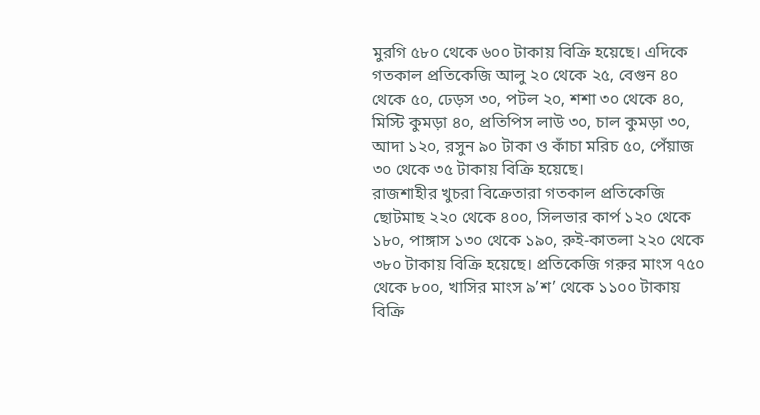মুরগি ৫৮০ থেকে ৬০০ টাকায় বিক্রি হয়েছে। এদিকে গতকাল প্রতিকেজি আলু ২০ থেকে ২৫, বেগুন ৪০ থেকে ৫০, ঢেড়স ৩০, পটল ২০, শশা ৩০ থেকে ৪০, মিস্টি কুমড়া ৪০, প্রতিপিস লাউ ৩০, চাল কুমড়া ৩০, আদা ১২০, রসুন ৯০ টাকা ও কাঁচা মরিচ ৫০, পেঁয়াজ ৩০ থেকে ৩৫ টাকায় বিক্রি হয়েছে।
রাজশাহীর খুচরা বিক্রেতারা গতকাল প্রতিকেজি ছোটমাছ ২২০ থেকে ৪০০, সিলভার কার্প ১২০ থেকে ১৮০, পাঙ্গাস ১৩০ থেকে ১৯০, রুই-কাতলা ২২০ থেকে ৩৮০ টাকায় বিক্রি হয়েছে। প্রতিকেজি গরুর মাংস ৭৫০ থেকে ৮০০, খাসির মাংস ৯’শ’ থেকে ১১০০ টাকায় বিক্রি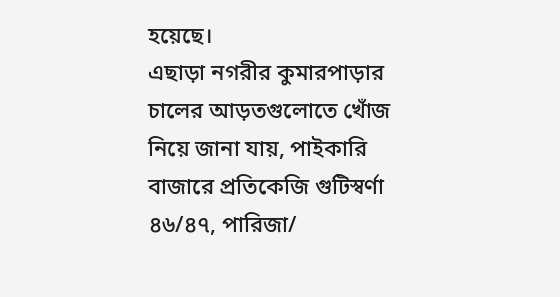হয়েছে।
এছাড়া নগরীর কুমারপাড়ার চালের আড়তগুলোতে খোঁজ নিয়ে জানা যায়, পাইকারি বাজারে প্রতিকেজি গুটিস্বর্ণা ৪৬/৪৭, পারিজা/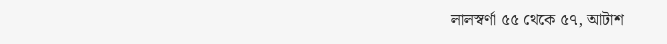লালস্বর্ণা ৫৫ থেকে ৫৭, আটাশ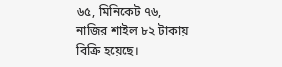৬৫, মিনিকেট ৭৬, নাজির শাইল ৮২ টাকায় বিক্রি হয়েছে।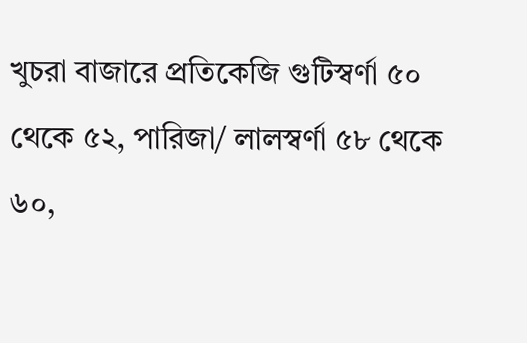খুচরা বাজারে প্রতিকেজি গুটিস্বর্ণা ৫০ থেকে ৫২, পারিজা/ লালস্বর্ণা ৫৮ থেকে ৬০,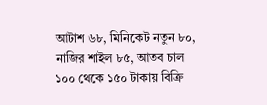আটাশ ৬৮, মিনিকেট নতুন ৮০, নাজির শাইল ৮৫, আতব চাল ১০০ থেকে ১৫০ টাকায় বিক্রি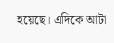হয়েছে। এদিকে আটা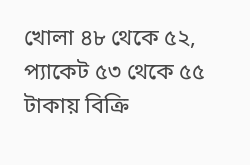খোলা ৪৮ থেকে ৫২, প্যাকেট ৫৩ থেকে ৫৫ টাকায় বিক্রি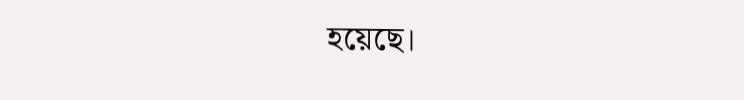হয়েছে।